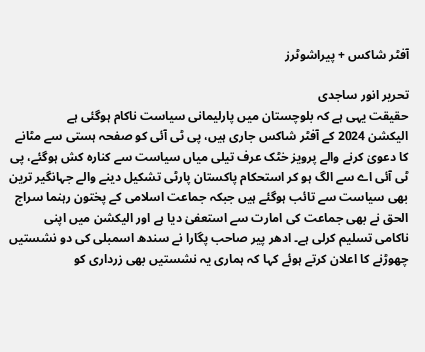آفٹر شاکس + پیراشوٹرز

تحریر انور ساجدی
حقیقت یہی ہے کہ بلوچستان میں پارلیمانی سیاست ناکام ہوگئی ہے
الیکشن 2024 کے آفٹر شاکس جاری ہیں، پی ٹی آئی کو صفحہ ہستی سے مٹانے کا دعویٰ کرنے والے پرویز خٹک عرف تیلی میاں سیاست سے کنارہ کش ہوگئے، پی ٹی آئی اے سے الگ ہو کر استحکام پاکستان پارٹی تشکیل دینے والے جہانگیر ترین بھی سیاست سے تائب ہوگئے ہیں جبکہ جماعت اسلامی کے پختون رہنما سراج الحق نے بھی جماعت کی امارت سے استعفیٰ دیا ہے اور الیکشن میں اپنی ناکامی تسلیم کرلی ہے۔ ادھر پیر صاحب پگارا نے سندھ اسمبلی کی دو نشستیں چھوڑنے کا اعلان کرتے ہوئے کہا کہ ہماری یہ نشستیں بھی زرداری کو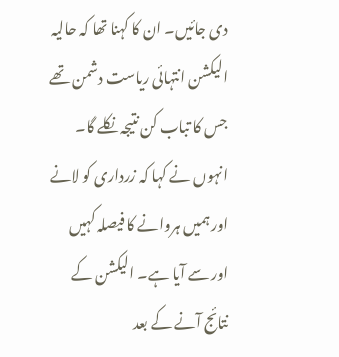دی جائیں۔ ان کا کہنا تھا کہ حالیہ الیکشن انتہائی ریاست دشمن تھے جس کا تباب کن نتیجہ نکلے گا۔ انہوں نے کہا کہ زرداری کو لانے اور ہمیں ہروانے کا فیصلہ کہیں اور سے آیا ہے۔ الیکشن کے نتائج آنے کے بعد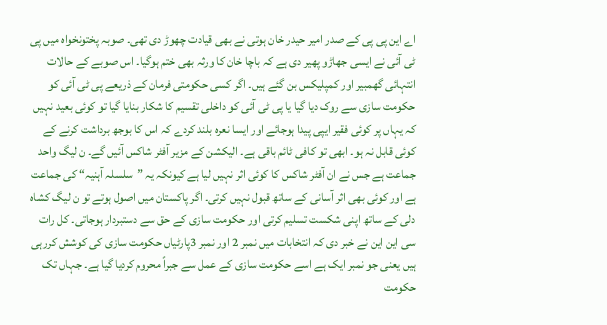اے این پی پی کے صدر امیر حیدر خان ہوتی نے بھی قیادت چھوڑ دی تھی۔ صوبہ پختونخواہ میں پی ٹی آئی نے ایسی جھاڑو پھیر دی ہے کہ باچا خان کا ورثہ بھی ختم ہوگیا۔ اس صوبے کے حالات انتہائی گھمبیر اور کمپلیکس بن گئے ہیں۔ اگر کسی حکومتی فرمان کے ذریعے پی ٹی آئی کو حکومت سازی سے روک دیا گیا یا پی ٹی آئی کو داخلی تقسیم کا شکار بنایا گیا تو کوئی بعید نہیں کہ یہاں پر کوئی فقیر ایپی پیدا ہوجائے اور ایسا نعرہ بلند کردے کہ اس کا بوجھ برداشت کرنے کے کوئی قابل نہ ہو۔ ابھی تو کافی ٹائم باقی ہے۔ الیکشن کے مزیر آفٹر شاکس آئیں گے۔ ن لیگ واحد جماعت ہے جس نے ان آفٹر شاکس کا کوئی اثر نہیں لیا ہے کیونکہ یہ ”سلسلہ آہنیہ“ کی جماعت ہے اور کوئی بھی اثر آسانی کے ساتھ قبول نہیں کرتی۔ اگر پاکستان میں اصول ہوتے تو ن لیگ کشاہ دلی کے ساتھ اپنی شکست تسلیم کرتی اور حکومت سازی کے حق سے دستبردار ہوجاتی۔ کل رات سی این این نے خبر دی کہ انتخابات میں نمبر 2 اور نمبر 3پارٹیاں حکومت سازی کی کوشش کررہی ہیں یعنی جو نمبر ایک ہے اسے حکومت سازی کے عمل سے جبراً محروم کردیا گیا ہے۔ جہاں تک حکومت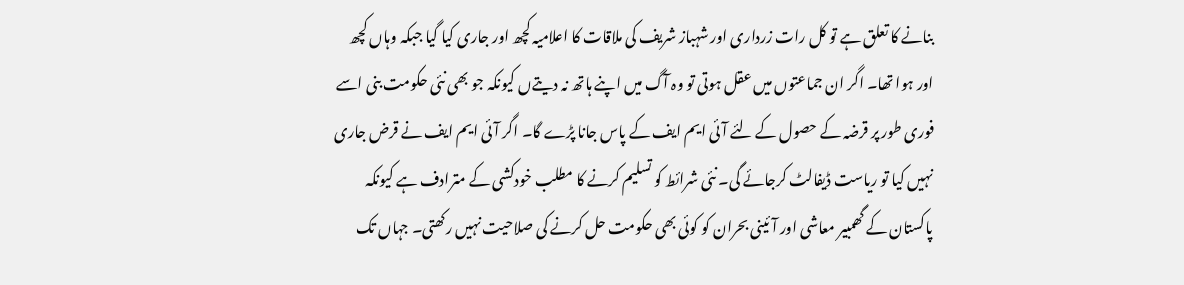بنانے کا تعلق ہے تو کل رات زرداری اور شہباز شریف کی ملاقات کا اعلامیہ کچھ اور جاری کیا گیا جبکہ وہاں کچھ اور ہوا تھا۔ اگر ان جماعتوں میں عقل ہوتی تو وہ آگ میں اپنے ہاتھ نہ دیتےں کیونکہ جو بھی نئی حکومت بنی اسے فوری طور پر قرضہ کے حصول کے لئے آئی ایم ایف کے پاس جانا پڑے گا۔ اگر آئی ایم ایف نے قرض جاری نہیں کیا تو ریاست ڈیفالٹ کرجائے گی۔ نئی شرائط کو تسلیم کرنے کا مطلب خودکشی کے مترادف ہے کیونکہ پاکستان کے گھمبیر معاشی اور آئینی بحران کو کوئی بھی حکومت حل کرنے کی صلاحیت نہیں رکھتی۔ جہاں تک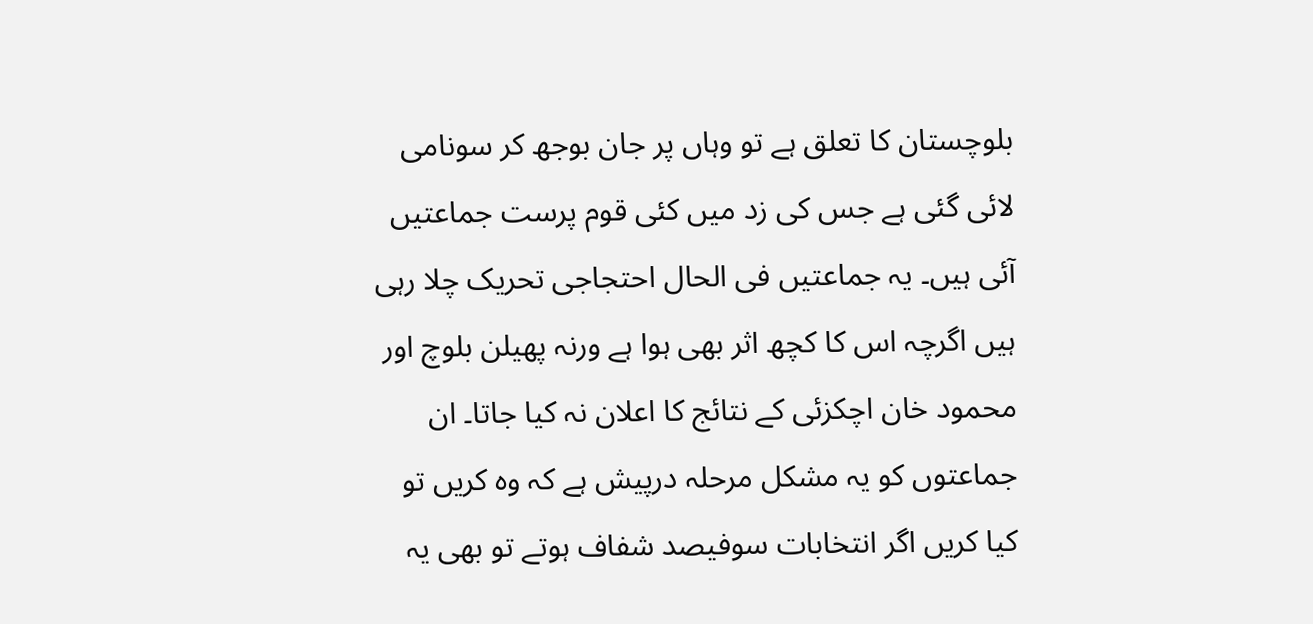بلوچستان کا تعلق ہے تو وہاں پر جان بوجھ کر سونامی لائی گئی ہے جس کی زد میں کئی قوم پرست جماعتیں آئی ہیں۔ یہ جماعتیں فی الحال احتجاجی تحریک چلا رہی ہیں اگرچہ اس کا کچھ اثر بھی ہوا ہے ورنہ پھیلن بلوچ اور محمود خان اچکزئی کے نتائج کا اعلان نہ کیا جاتا۔ ان جماعتوں کو یہ مشکل مرحلہ درپیش ہے کہ وہ کریں تو کیا کریں اگر انتخابات سوفیصد شفاف ہوتے تو بھی یہ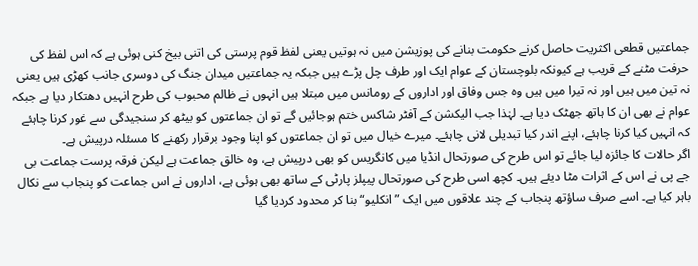جماعتیں قطعی اکثریت حاصل کرنے حکومت بنانے کی پوزیشن میں نہ ہوتیں یعنی لفظ قوم پرستی کی اتنی بیخ کنی ہوئی ہے کہ اس لفظ کی حرفت مٹنے کے قریب ہے کیونکہ بلوچستان کے عوام ایک اور طرف چل پڑے ہیں جبکہ یہ جماعتیں میدان جنگ کی دوسری جانب کھڑی ہیں یعنی نہ تین میں ہیں اور نہ تیرا میں ہیں وہ جس وفاق اور اداروں کے رومانس میں مبتلا ہیں انہوں نے ظالم محبوب کی طرح انہیں دھتکار دیا ہے جبکہ عوام نے بھی ان کا ہاتھ جھٹک دیا ہے۔ لہٰذا جب الیکشن کے آفٹر شاکس ختم ہوجائیں گے تو ان جماعتوں کو بیٹھ کر سنجیدگی سے غور کرنا چاہئے کہ انہیں کیا کرنا چاہئے، اپنے اندر کیا تبدیلی لانی چاہئے۔ میرے خیال میں تو ان جماعتوں کو اپنا وجود برقرار رکھنے کا مسئلہ درپیش ہے۔
اگر حالات کا جائزہ لیا جائے تو اس طرح کی صورتحال انڈیا میں کانگریس کو بھی درپیش ہے، وہ خالق جماعت ہے لیکن فرقہ پرست جماعت بی جے پی نے اس کے اثرات مٹا دیئے ہیں۔ کچھ اسی طرح کی صورتحال پیپلز پارٹی کے ساتھ بھی ہوئی ہے، اداروں نے اس جماعت کو پنجاب سے نکال باہر کیا ہے۔ اسے صرف ساؤتھ پنجاب کے چند علاقوں میں ایک ” انکلیو“ بنا کر محدود کردیا گیا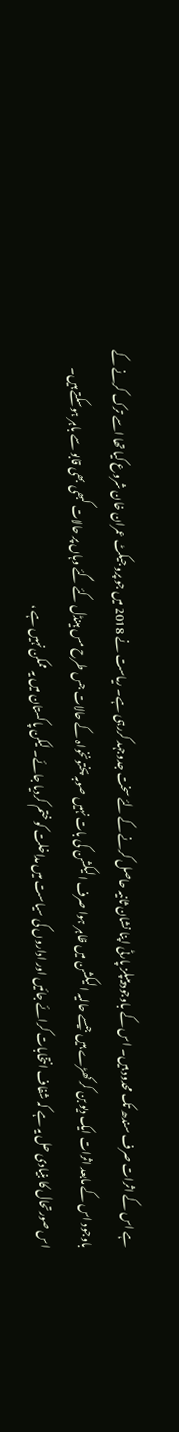ہے اس کے اثرات صرف سندھ تک محدود ہیں۔ اس کے باوجود پیپلز پارٹی اپنا نشان ثانیہ حاصل کرنے کے لئے سخت جدوجہد کررہی ہے۔ ریاست نے 2018 میں جو پروجیکٹ عمران خان شروع کیا تھا اسے ترک کرنے کے باوجود اس کے مابعد اثرات ایک دیو بن کر کھڑے ہیں جیسے حالیہ الیکشن میں ظاہر ہوا صرف الیکشن کی بات نہیں صوبہ پختونخواہ کے حالات جس طرح مس ہینڈل کئے گئے وہاں پر حالات کبھی بھی قابو سے باہر ہوسکتے ہیں۔ اس صورتحال کا بنیادی حل یہ ہے کہ شفاف انتخابات کرائے جائیں اور اداروں کی سیاست میں مداخلت کو ختم کردیا جائے۔ لیکن پاکستان میں یہ ممکن نہیں ہے ،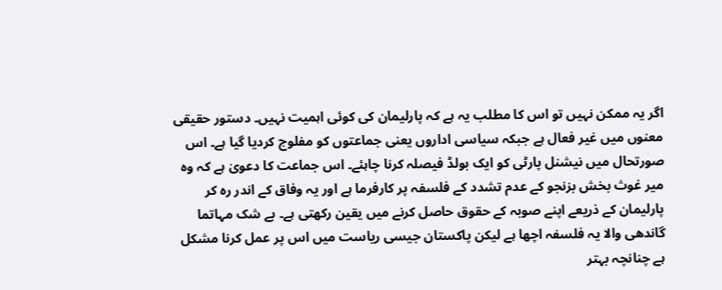اگر یہ ممکن نہیں تو اس کا مطلب یہ ہے کہ پارلیمان کی کوئی اہمیت نہیں۔ دستور حقیقی معنوں میں غیر فعال ہے جبکہ سیاسی اداروں یعنی جماعتوں کو مفلوج کردیا گیا ہے۔ اس صورتحال میں نیشنل پارٹی کو ایک بولڈ فیصلہ کرنا چاہئے۔ اس جماعت کا دعویٰ ہے کہ وہ میر غوث بخش بزنجو کے عدم تشدد کے فلسفہ پر کارفرما ہے اور یہ وفاق کے اندر رہ کر پارلیمان کے ذریعے اپنے صوبہ کے حقوق حاصل کرنے میں یقین رکھتی ہے۔ بے شک مہاتما گاندھی والا یہ فلسفہ اچھا ہے لیکن پاکستان جیسی ریاست میں اس پر عمل کرنا مشکل ہے چنانچہ بہتر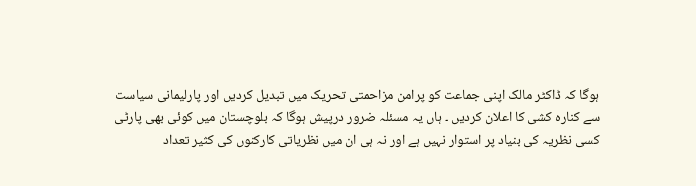ہوگا کہ ڈاکٹر مالک اپنی جماعت کو پرامن مزاحمتی تحریک میں تبدیل کردیں اور پارلیمانی سیاست سے کنارہ کشی کا اعلان کردیں ۔ ہاں یہ مسئلہ ضرور درپیش ہوگا کہ بلوچستان میں کوئی بھی پارٹی کسی نظریہ کی بنیاد پر استوار نہیں ہے اور نہ ہی ان میں نظریاتی کارکنوں کی کثیر تعداد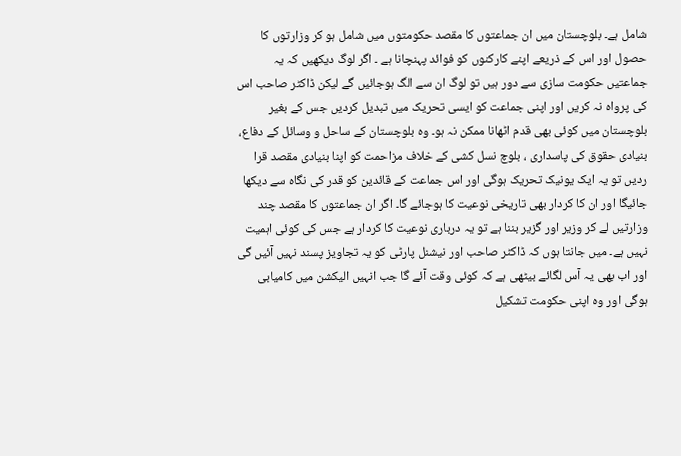شامل ہے۔ بلوچستان میں ان جماعتوں کا مقصد حکومتوں میں شامل ہو کر وزارتوں کا حصول اور اس کے ذریعے اپنے کارکنوں کو فوائد پہنچانا ہے ۔ اگر لوگ دیکھیں کہ یہ جماعتیں حکومت سازی سے دور ہیں تو لوگ ان سے الگ ہوجائیں گے لیکن ڈاکٹر صاحب اس کی پرواہ نہ کریں اور اپنی جماعت کو ایسی تحریک میں تبدیل کردیں جس کے بغیر بلوچستان میں کوئی بھی قدم اٹھانا ممکن نہ ہو۔ وہ بلوچستان کے ساحل و وسائل کے دفاع، بنیادی حقوق کی پاسداری ، بلوچ نسل کشی کے خلاف مزاحمت کو اپنا بنیادی مقصد قرا ردیں تو یہ ایک یونیک تحریک ہوگی اور اس جماعت کے قائدین کو قدر کی نگاہ سے دیکھا جائیگا اور ان کا کردار بھی تاریخی نوعیت کا ہوجائے گا۔ اگر ان جماعتوں کا مقصد چند وزارتیں لے کر وزیر اور گزیر بننا ہے تو یہ درباری نوعیت کا کردار ہے جس کی کوئی اہمیت نہیں ہے۔ میں جانتا ہوں کہ ڈاکٹر صاحب اور نیشنل پارٹی کو یہ تجاویز پسند نہیں آئیں گی اور اب بھی یہ آس لگائے بیٹھی ہے کہ کوئی وقت آئے گا جب انہیں الیکشن میں کامیابی ہوگی اور وہ اپنی حکومت تشکیل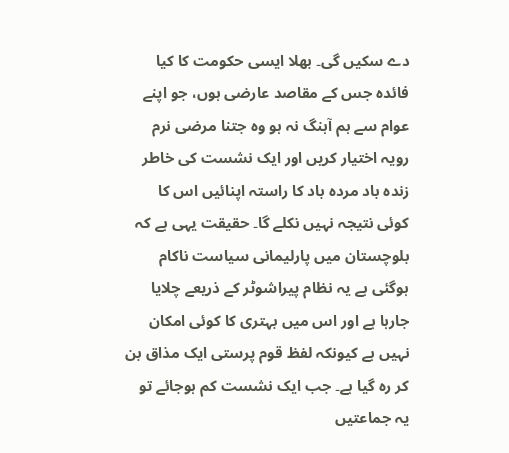دے سکیں گی۔ بھلا ایسی حکومت کا کیا فائدہ جس کے مقاصد عارضی ہوں، جو اپنے عوام سے ہم آہنگ نہ ہو وہ جتنا مرضی نرم رویہ اختیار کریں اور ایک نشست کی خاطر زندہ باد مردہ باد کا راستہ اپنائیں اس کا کوئی نتیجہ نہیں نکلے گا۔ حقیقت یہی ہے کہ بلوچستان میں پارلیمانی سیاست ناکام ہوگئی ہے یہ نظام پیراشوٹر کے ذریعے چلایا جارہا ہے اور اس میں بہتری کا کوئی امکان نہیں ہے کیونکہ لفظ قوم پرستی ایک مذاق بن کر رہ گیا ہے۔ جب ایک نشست کم ہوجائے تو یہ جماعتیں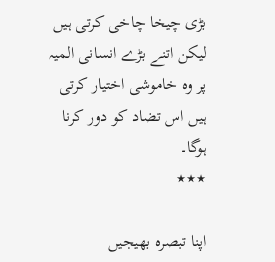بڑی چیخا چاخی کرتی ہیں لیکن اتنے بڑے انسانی المیہ پر وہ خاموشی اختیار کرتی ہیں اس تضاد کو دور کرنا ہوگا۔
٭٭٭

اپنا تبصرہ بھیجیں